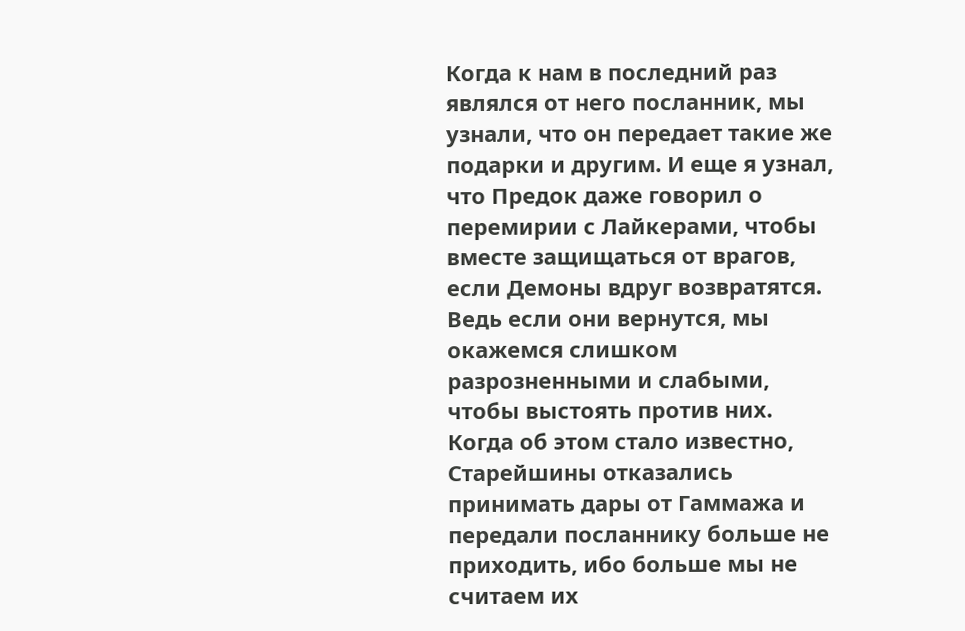Когда к нам в последний раз являлся от него посланник, мы узнали, что он передает такие же подарки и другим. И еще я узнал, что Предок даже говорил о перемирии с Лайкерами, чтобы вместе защищаться от врагов, если Демоны вдруг возвратятся. Ведь если они вернутся, мы окажемся слишком разрозненными и слабыми, чтобы выстоять против них. Когда об этом стало известно, Старейшины отказались принимать дары от Гаммажа и передали посланнику больше не приходить, ибо больше мы не считаем их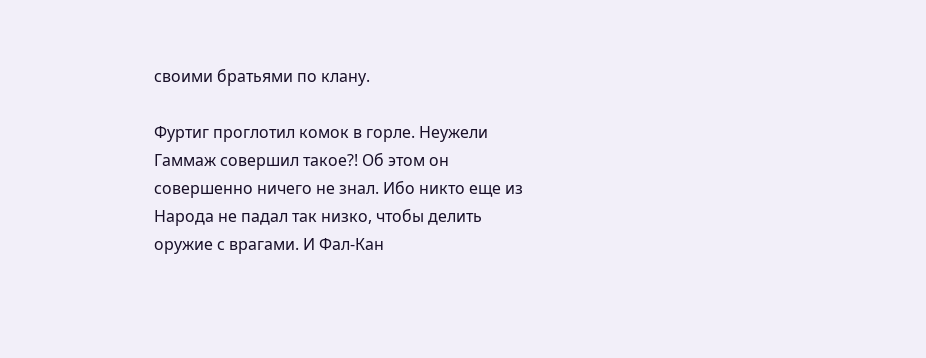своими братьями по клану.

Фуртиг проглотил комок в горле. Неужели Гаммаж совершил такое?! Об этом он совершенно ничего не знал. Ибо никто еще из Народа не падал так низко, чтобы делить оружие с врагами. И Фал-Кан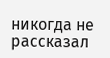никогда не рассказал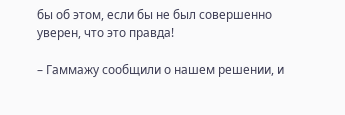бы об этом, если бы не был совершенно уверен, что это правда!

– Гаммажу сообщили о нашем решении, и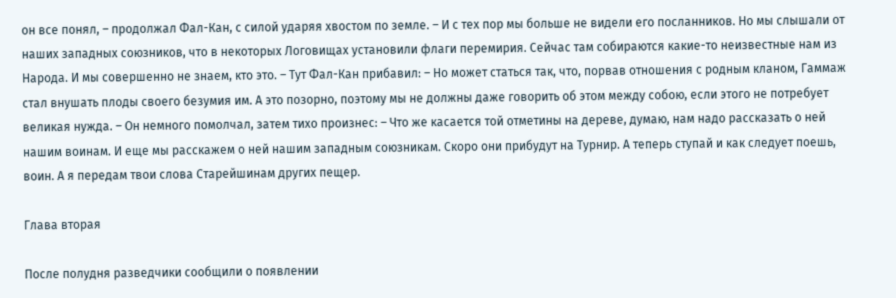он все понял, – продолжал Фал-Кан, с силой ударяя хвостом по земле. – И с тех пор мы больше не видели его посланников. Но мы слышали от наших западных союзников, что в некоторых Логовищах установили флаги перемирия. Сейчас там собираются какие-то неизвестные нам из Народа. И мы совершенно не знаем, кто это. – Тут Фал-Кан прибавил: – Но может статься так, что, порвав отношения с родным кланом, Гаммаж стал внушать плоды своего безумия им. А это позорно, поэтому мы не должны даже говорить об этом между собою, если этого не потребует великая нужда. – Он немного помолчал, затем тихо произнес: – Что же касается той отметины на дереве, думаю, нам надо рассказать о ней нашим воинам. И еще мы расскажем о ней нашим западным союзникам. Скоро они прибудут на Турнир. А теперь ступай и как следует поешь, воин. А я передам твои слова Старейшинам других пещер.

Глава вторая

После полудня разведчики сообщили о появлении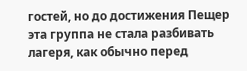гостей, но до достижения Пещер эта группа не стала разбивать лагеря, как обычно перед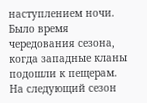наступлением ночи. Было время чередования сезона, когда западные кланы подошли к пещерам. На следующий сезон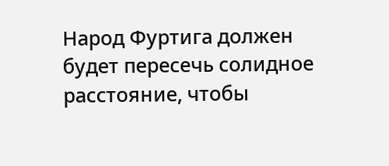Народ Фуртига должен будет пересечь солидное расстояние, чтобы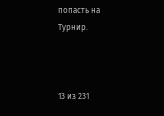попасть на Турнир.



13 из 231